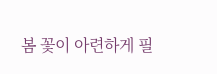봄 꽃이 아련하게 필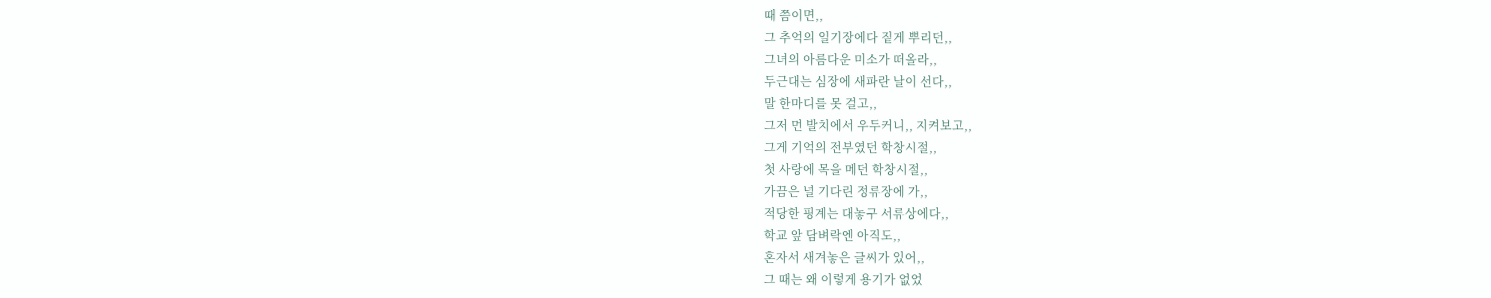때 쯤이면,,
그 추억의 일기장에다 짙게 뿌리던,,
그녀의 아름다운 미소가 떠올라,,
두근대는 심장에 새파란 날이 선다,,
말 한마디를 못 걸고,,
그저 먼 발치에서 우두커니,, 지켜보고,,
그게 기억의 전부였던 학창시절,,
첫 사랑에 목을 메던 학창시절,,
가끔은 널 기다린 정류장에 가,,
적당한 핑계는 대놓구 서류상에다,,
학교 앞 담벼락엔 아직도,,
혼자서 새겨놓은 글씨가 있어,,
그 때는 왜 이렇게 용기가 없었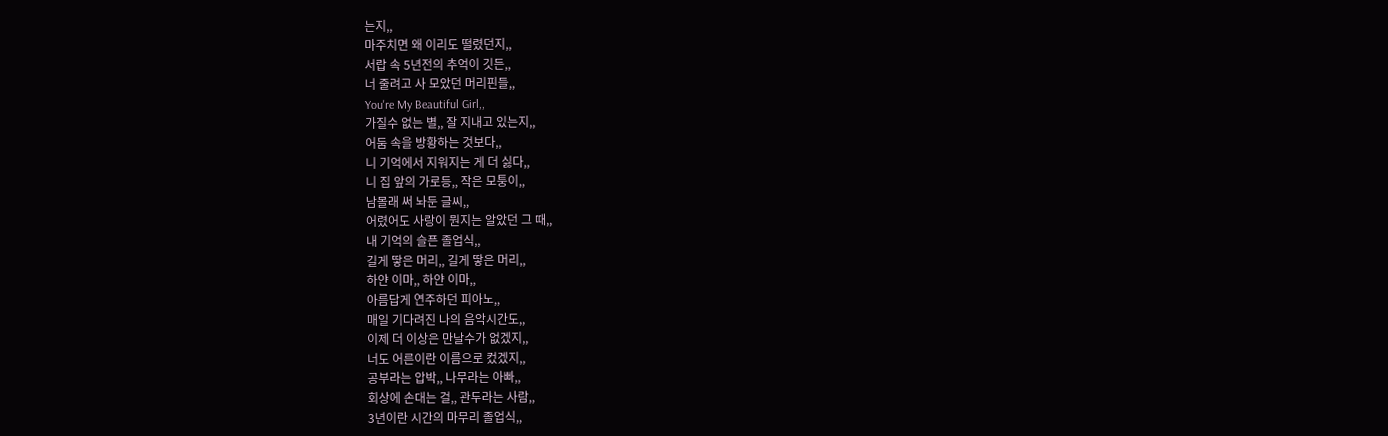는지,,
마주치면 왜 이리도 떨렸던지,,
서랍 속 5년전의 추억이 깃든,,
너 줄려고 사 모았던 머리핀들,,
You're My Beautiful Girl,,
가질수 없는 별,, 잘 지내고 있는지,,
어둠 속을 방황하는 것보다,,
니 기억에서 지워지는 게 더 싫다,,
니 집 앞의 가로등,, 작은 모퉁이,,
남몰래 써 놔둔 글씨,,
어렸어도 사랑이 뭔지는 알았던 그 때,,
내 기억의 슬픈 졸업식,,
길게 땋은 머리,, 길게 땋은 머리,,
하얀 이마,, 하얀 이마,,
아름답게 연주하던 피아노,,
매일 기다려진 나의 음악시간도,,
이제 더 이상은 만날수가 없겠지,,
너도 어른이란 이름으로 컸겠지,,
공부라는 압박,, 나무라는 아빠,,
회상에 손대는 걸,, 관두라는 사람,,
3년이란 시간의 마무리 졸업식,,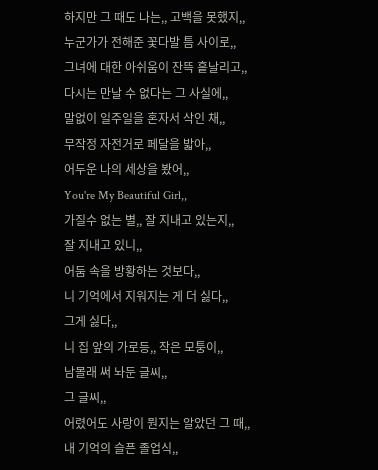하지만 그 때도 나는,, 고백을 못했지,,
누군가가 전해준 꽃다발 틈 사이로,,
그녀에 대한 아쉬움이 잔뜩 흩날리고,,
다시는 만날 수 없다는 그 사실에,,
말없이 일주일을 혼자서 삭인 채,,
무작정 자전거로 페달을 밟아,,
어두운 나의 세상을 봤어,,
You're My Beautiful Girl,,
가질수 없는 별,, 잘 지내고 있는지,,
잘 지내고 있니,,
어둠 속을 방황하는 것보다,,
니 기억에서 지워지는 게 더 싫다,,
그게 싫다,,
니 집 앞의 가로등,, 작은 모퉁이,,
남몰래 써 놔둔 글씨,,
그 글씨,,
어렸어도 사랑이 뭔지는 알았던 그 때,,
내 기억의 슬픈 졸업식,,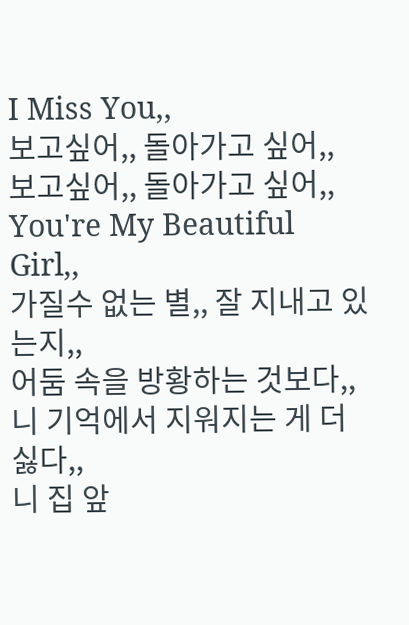I Miss You,,
보고싶어,, 돌아가고 싶어,,
보고싶어,, 돌아가고 싶어,,
You're My Beautiful Girl,,
가질수 없는 별,, 잘 지내고 있는지,,
어둠 속을 방황하는 것보다,,
니 기억에서 지워지는 게 더 싫다,,
니 집 앞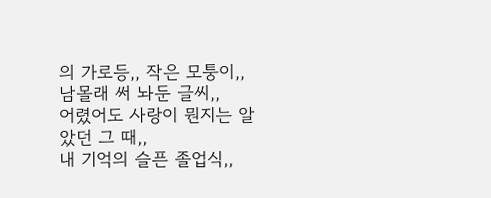의 가로등,, 작은 모퉁이,,
남몰래 써 놔둔 글씨,,
어렸어도 사랑이 뭔지는 알았던 그 때,,
내 기억의 슬픈 졸업식,,